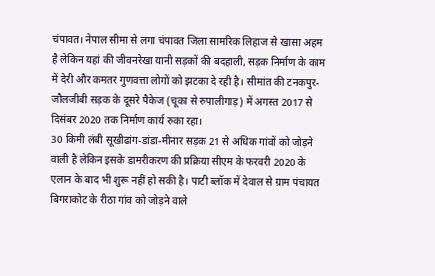चंपावत। नेपाल सीमा से लगा चंपावत जिला सामरिक लिहाज से खासा अहम है लेकिन यहां की जीवनरेखा यानी सड़कों की बदहाली, सड़क निर्माण के काम में देरी और कमतर गुणवत्ता लोगों को झटका दे रही है। सीमांत की टनकपुर-जौलजीबी सड़क के दूसरे पैकेज (चूका से रुपालीगाड़) में अगस्त 2017 से दिसंबर 2020 तक निर्माण कार्य रुका रहा।
30 किमी लंबी सूखीढांग-डांडा-मीनार सड़क 21 से अधिक गांवों को जोड़ने वाली है लेकिन इसके डामरीकरण की प्रक्रिया सीएम के फरवरी 2020 के एलान के बाद भी शुरू नहीं हो सकी है। पाटी ब्लॉक में देवाल से ग्राम पंचायत बिगराकोट के रीठा गांव को जोड़ने वाले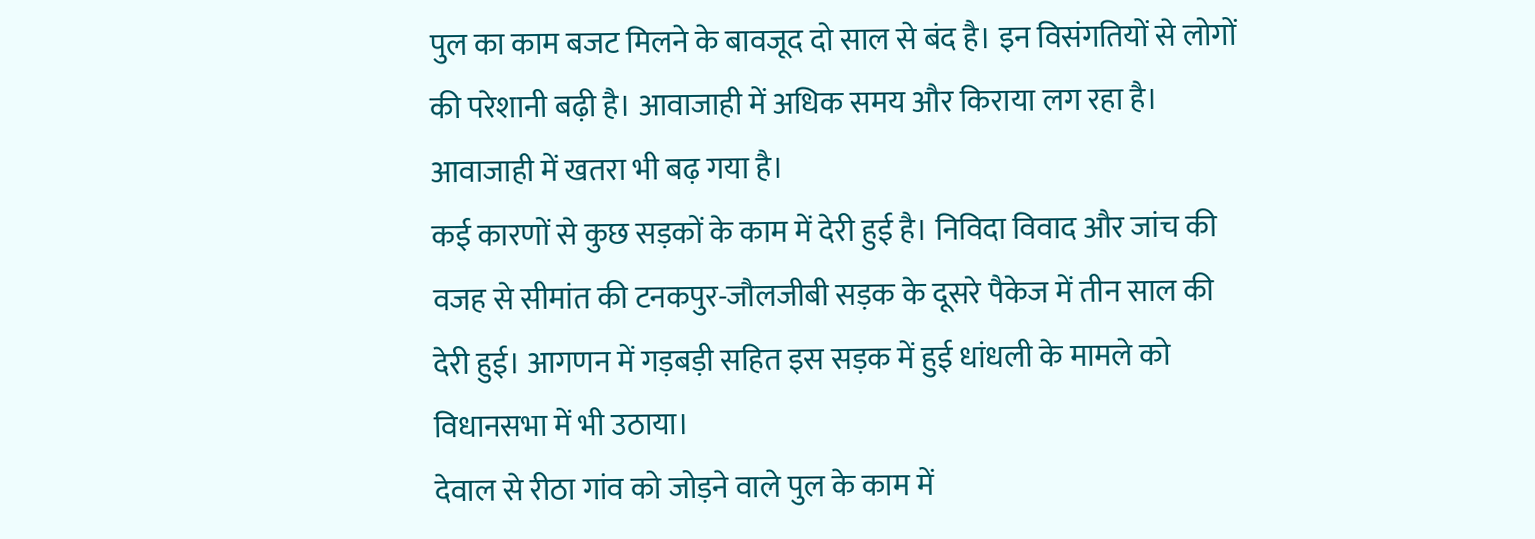पुल का काम बजट मिलने के बावजूद दो साल से बंद है। इन विसंगतियों से लोगों की परेशानी बढ़ी है। आवाजाही में अधिक समय और किराया लग रहा है। आवाजाही में खतरा भी बढ़ गया है।
कई कारणों से कुछ सड़कों के काम में देरी हुई है। निविदा विवाद और जांच की वजह से सीमांत की टनकपुर-जौलजीबी सड़क के दूसरे पैकेज में तीन साल की देरी हुई। आगणन में गड़बड़ी सहित इस सड़क में हुई धांधली के मामले को विधानसभा में भी उठाया।
देवाल से रीठा गांव को जोड़ने वाले पुल के काम में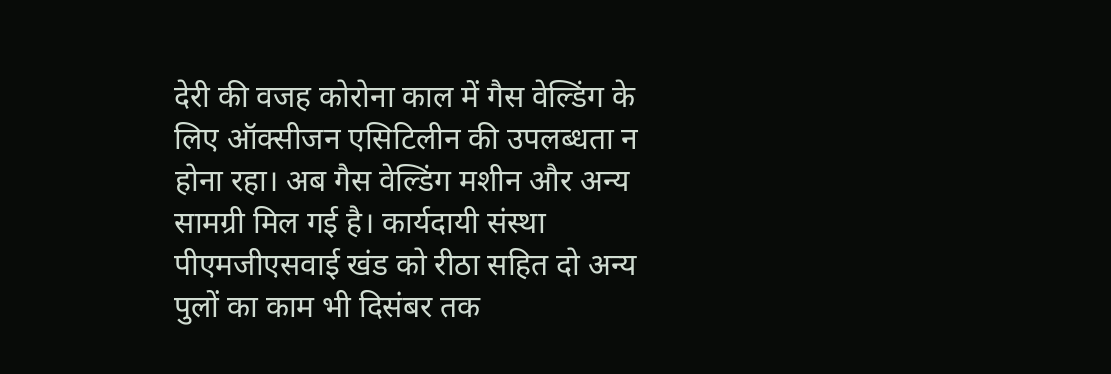देरी की वजह कोरोना काल में गैस वेल्डिंग के लिए ऑक्सीजन एसिटिलीन की उपलब्धता न होना रहा। अब गैस वेल्डिंग मशीन और अन्य सामग्री मिल गई है। कार्यदायी संस्था पीएमजीएसवाई खंड को रीठा सहित दो अन्य पुलों का काम भी दिसंबर तक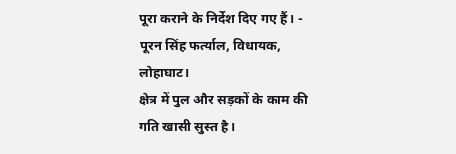पूरा कराने के निर्देश दिए गए हैं। - पूरन सिंह फर्त्याल, विधायक, लोहाघाट।
क्षेत्र में पुल और सड़कों के काम की गति खासी सुस्त है।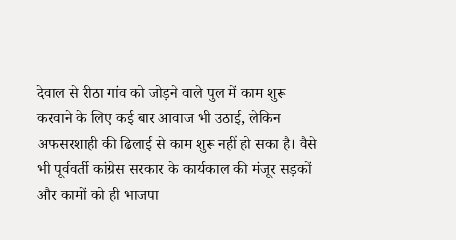देवाल से रीठा गांव को जोड़ने वाले पुल में काम शुरू करवाने के लिए कई बार आवाज भी उठाई, लेकिन अफसरशाही की ढिलाई से काम शुरू नहीं हो सका है। वैसे भी पूर्ववर्ती कांग्रेस सरकार के कार्यकाल की मंजूर सड़कों और कामों को ही भाजपा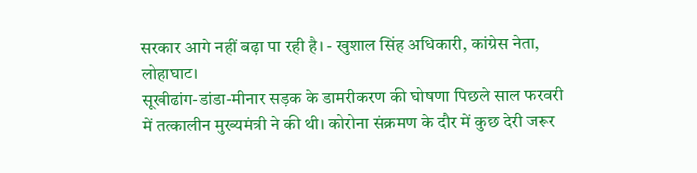सरकार आगे नहीं बढ़ा पा रही है। - खुशाल सिंह अधिकारी, कांग्रेस नेता, लोहाघाट।
सूखीढांग-डांडा-मीनार सड़क के डामरीकरण की घोषणा पिछले साल फरवरी में तत्कालीन मुख्यमंत्री ने की थी। कोरोना संक्रमण के दौर में कुछ देरी जरूर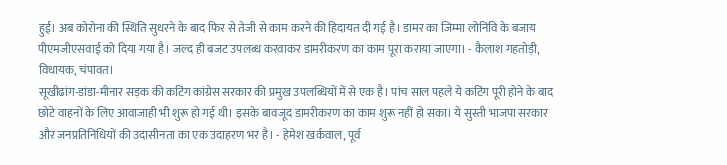हुई। अब कोरोना की स्थिति सुधरने के बाद फिर से तेजी से काम करने की हिदायत दी गई है। डामर का जिम्मा लोनिवि के बजाय पीएमजीएसवाई को दिया गया है। जल्द ही बजट उपलब्ध करवाकर डामरीकरण का काम पूरा कराया जाएगा। - कैलाश गहतोड़ी, विधायक, चंपावत।
सूखीढांग-डांडा-मीनार सड़क की कटिंग कांग्रेस सरकार की प्रमुख उपलब्धियों में से एक है। पांच साल पहले ये कटिंग पूरी होने के बाद छोटे वाहनों के लिए आवाजाही भी शुरू हो गई थी। इसके बावजूद डामरीकरण का काम शुरू नहीं हो सका। ये सुस्ती भाजपा सरकार और जनप्रतिनिधियों की उदासीनता का एक उदाहरण भर है। - हेमेश खर्कवाल, पूर्व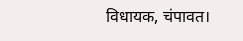विधायक, चंपावत।